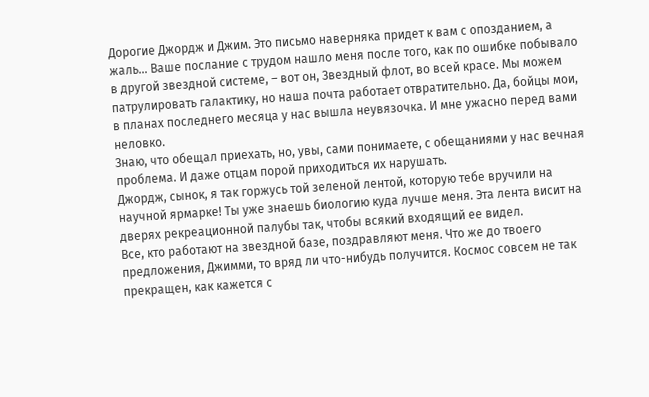Дорогие Джордж и Джим. Это письмо наверняка придет к вам с опозданием, а жаль… Ваше послание с трудом нашло меня после того, как по ошибке побывало в другой звездной системе, – вот он, Звездный флот, во всей красе. Мы можем патрулировать галактику, но наша почта работает отвратительно. Да, бойцы мои, в планах последнего месяца у нас вышла неувязочка. И мне ужасно перед вами неловко.
Знаю, что обещал приехать, но, увы, сами понимаете, с обещаниями у нас вечная проблема. И даже отцам порой приходиться их нарушать.
Джордж, сынок, я так горжусь той зеленой лентой, которую тебе вручили на научной ярмарке! Ты уже знаешь биологию куда лучше меня. Эта лента висит на дверях рекреационной палубы так, чтобы всякий входящий ее видел.
Все, кто работают на звездной базе, поздравляют меня. Что же до твоего предложения, Джимми, то вряд ли что-нибудь получится. Космос совсем не так прекращен, как кажется с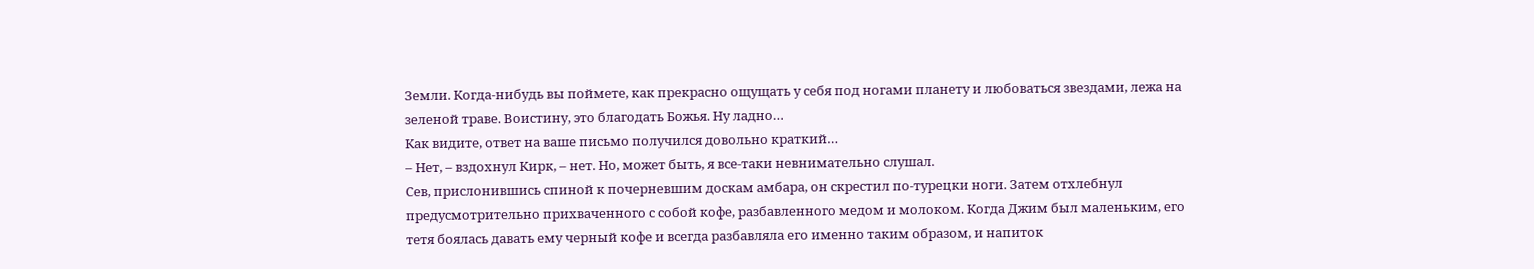Земли. Когда-нибудь вы поймете, как прекрасно ощущать у себя под ногами планету и любоваться звездами, лежа на зеленой траве. Воистину, это благодать Божья. Ну ладно…
Как видите, ответ на ваше письмо получился довольно краткий…
– Нет, – вздохнул Кирк, – нет. Но, может быть, я все-таки невнимательно слушал.
Сев, прислонившись спиной к почерневшим доскам амбара, он скрестил по-турецки ноги. Затем отхлебнул предусмотрительно прихваченного с собой кофе, разбавленного медом и молоком. Когда Джим был маленьким, его тетя боялась давать ему черный кофе и всегда разбавляла его именно таким образом, и напиток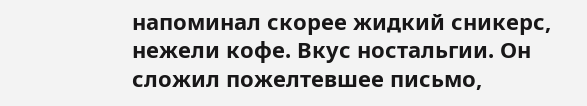напоминал скорее жидкий сникерс, нежели кофе. Вкус ностальгии. Он сложил пожелтевшее письмо,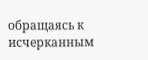обращаясь к исчерканным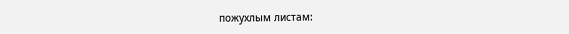пожухлым листам: